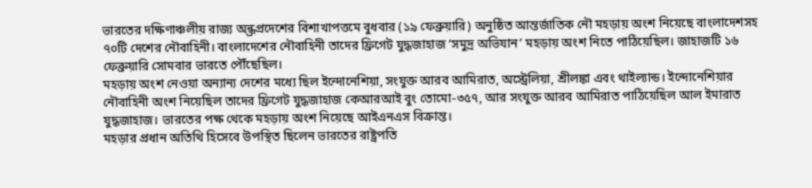ভারতের দক্ষিণাঞ্চলীয় রাজ্য অন্ধ্রপ্রদেশের বিশাখাপত্তমে বুধবার (১৯ ফেব্রুয়ারি) অনুষ্ঠিত আন্তর্জাতিক নৌ মহড়ায় অংশ নিয়েছে বাংলাদেশসহ ৭০টি দেশের নৌবাহিনী। বাংলাদেশের নৌবাহিনী তাদের ফ্রিগেট যুদ্ধজাহাজ ‘সমুদ্র অভিযান’ মহড়ায় অংশ নিতে পাঠিয়েছিল। জাহাজটি ১৬ ফেব্রুয়ারি সোমবার ভারতে পৌঁছেছিল।
মহড়ায় অংশ নেওয়া অন্যান্য দেশের মধ্যে ছিল ইন্দোনেশিয়া, সংযুক্ত আরব আমিরাত, অস্ট্রেলিয়া, শ্রীলঙ্কা এবং থাইল্যান্ড। ইন্দোনেশিয়ার নৌবাহিনী অংশ নিয়েছিল তাদের ফ্রিগেট যুদ্ধজাহাজ কেআরআই বুং তোমো-৩৫৭, আর সংযুক্ত আরব আমিরাত পাঠিয়েছিল আল ইমারাত যুদ্ধজাহাজ। ভারতের পক্ষ থেকে মহড়ায় অংশ নিয়েছে আইএনএস বিক্রান্ত।
মহড়ার প্রধান অতিথি হিসেবে উপস্থিত ছিলেন ভারতের রাষ্ট্রপতি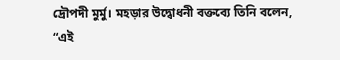দ্রৌপদী মুর্মু। মহড়ার উদ্বোধনী বক্তব্যে তিনি বলেন, “এই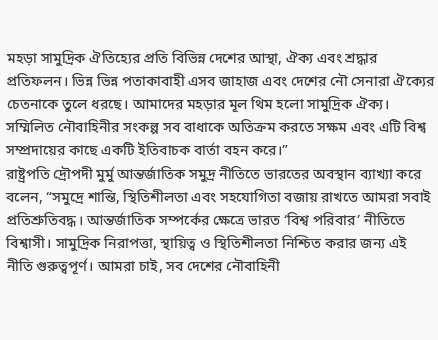মহড়া সামুদ্রিক ঐতিহ্যের প্রতি বিভিন্ন দেশের আস্থা, ঐক্য এবং শ্রদ্ধার প্রতিফলন। ভিন্ন ভিন্ন পতাকাবাহী এসব জাহাজ এবং দেশের নৌ সেনারা ঐক্যের চেতনাকে তুলে ধরছে। আমাদের মহড়ার মূল থিম হলো সামুদ্রিক ঐক্য। সম্মিলিত নৌবাহিনীর সংকল্প সব বাধাকে অতিক্রম করতে সক্ষম এবং এটি বিশ্ব সম্প্রদায়ের কাছে একটি ইতিবাচক বার্তা বহন করে।”
রাষ্ট্রপতি দ্রৌপদী মুর্মু আন্তর্জাতিক সমুদ্র নীতিতে ভারতের অবস্থান ব্যাখ্যা করে বলেন, “সমুদ্রে শান্তি, স্থিতিশীলতা এবং সহযোগিতা বজায় রাখতে আমরা সবাই প্রতিশ্রুতিবদ্ধ। আন্তর্জাতিক সম্পর্কের ক্ষেত্রে ভারত ‘বিশ্ব পরিবার’ নীতিতে বিশ্বাসী। সামুদ্রিক নিরাপত্তা, স্থায়িত্ব ও স্থিতিশীলতা নিশ্চিত করার জন্য এই নীতি গুরুত্বপূর্ণ। আমরা চাই, সব দেশের নৌবাহিনী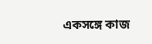একসঙ্গে কাজ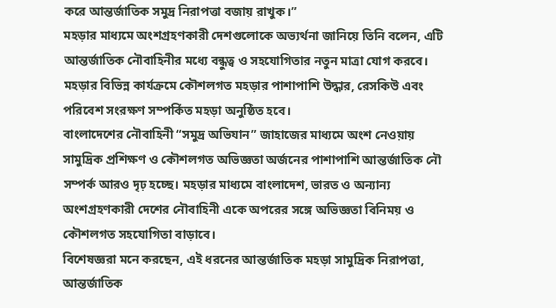করে আন্তর্জাতিক সমুদ্র নিরাপত্তা বজায় রাখুক।”
মহড়ার মাধ্যমে অংশগ্রহণকারী দেশগুলোকে অভ্যর্থনা জানিয়ে তিনি বলেন, এটি আন্তর্জাতিক নৌবাহিনীর মধ্যে বন্ধুত্ব ও সহযোগিতার নতুন মাত্রা যোগ করবে। মহড়ার বিভিন্ন কার্যক্রমে কৌশলগত মহড়ার পাশাপাশি উদ্ধার, রেসকিউ এবং পরিবেশ সংরক্ষণ সম্পর্কিত মহড়া অনুষ্ঠিত হবে।
বাংলাদেশের নৌবাহিনী “সমুদ্র অভিযান” জাহাজের মাধ্যমে অংশ নেওয়ায় সামুদ্রিক প্রশিক্ষণ ও কৌশলগত অভিজ্ঞতা অর্জনের পাশাপাশি আন্তর্জাতিক নৌ সম্পর্ক আরও দৃঢ় হচ্ছে। মহড়ার মাধ্যমে বাংলাদেশ, ভারত ও অন্যান্য অংশগ্রহণকারী দেশের নৌবাহিনী একে অপরের সঙ্গে অভিজ্ঞতা বিনিময় ও কৌশলগত সহযোগিতা বাড়াবে।
বিশেষজ্ঞরা মনে করছেন, এই ধরনের আন্তর্জাতিক মহড়া সামুদ্রিক নিরাপত্তা, আন্তর্জাতিক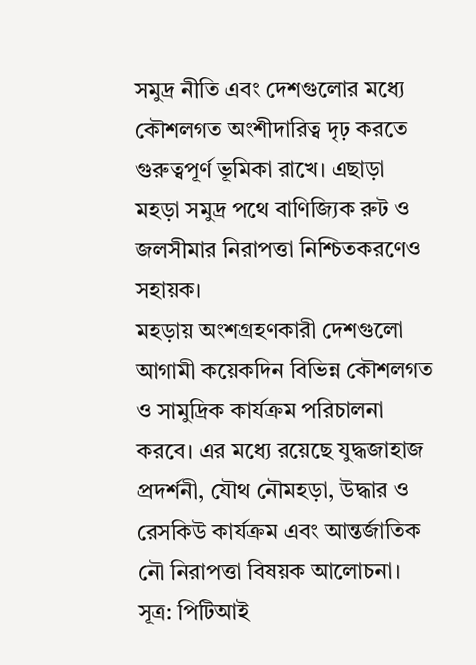সমুদ্র নীতি এবং দেশগুলোর মধ্যে কৌশলগত অংশীদারিত্ব দৃঢ় করতে গুরুত্বপূর্ণ ভূমিকা রাখে। এছাড়া মহড়া সমুদ্র পথে বাণিজ্যিক রুট ও জলসীমার নিরাপত্তা নিশ্চিতকরণেও সহায়ক।
মহড়ায় অংশগ্রহণকারী দেশগুলো আগামী কয়েকদিন বিভিন্ন কৌশলগত ও সামুদ্রিক কার্যক্রম পরিচালনা করবে। এর মধ্যে রয়েছে যুদ্ধজাহাজ প্রদর্শনী, যৌথ নৌমহড়া, উদ্ধার ও রেসকিউ কার্যক্রম এবং আন্তর্জাতিক নৌ নিরাপত্তা বিষয়ক আলোচনা।
সূত্র: পিটিআই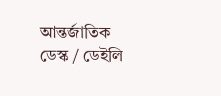আন্তর্জাতিক ডেস্ক / ডেইলি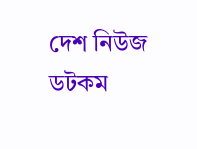দেশ নিউজ ডটকম